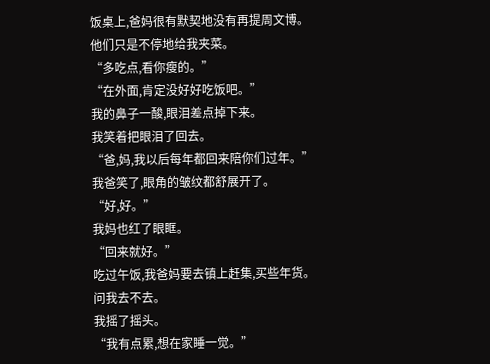饭桌上,爸妈很有默契地没有再提周文博。
他们只是不停地给我夹菜。
“多吃点,看你瘦的。”
“在外面,肯定没好好吃饭吧。”
我的鼻子一酸,眼泪差点掉下来。
我笑着把眼泪了回去。
“爸,妈,我以后每年都回来陪你们过年。”
我爸笑了,眼角的皱纹都舒展开了。
“好,好。”
我妈也红了眼眶。
“回来就好。”
吃过午饭,我爸妈要去镇上赶集,买些年货。
问我去不去。
我摇了摇头。
“我有点累,想在家睡一觉。”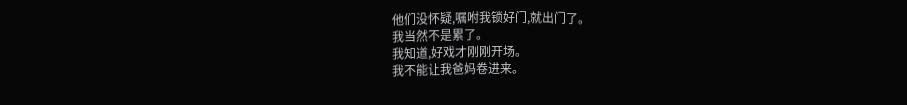他们没怀疑,嘱咐我锁好门,就出门了。
我当然不是累了。
我知道,好戏才刚刚开场。
我不能让我爸妈卷进来。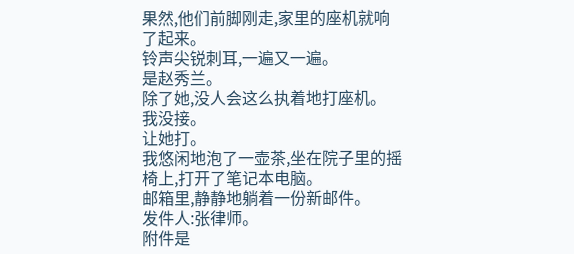果然,他们前脚刚走,家里的座机就响了起来。
铃声尖锐刺耳,一遍又一遍。
是赵秀兰。
除了她,没人会这么执着地打座机。
我没接。
让她打。
我悠闲地泡了一壶茶,坐在院子里的摇椅上,打开了笔记本电脑。
邮箱里,静静地躺着一份新邮件。
发件人:张律师。
附件是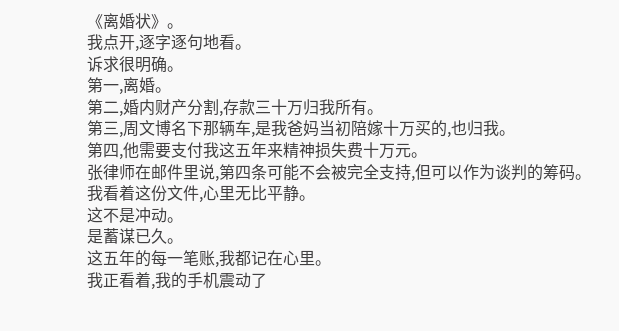《离婚状》。
我点开,逐字逐句地看。
诉求很明确。
第一,离婚。
第二,婚内财产分割,存款三十万归我所有。
第三,周文博名下那辆车,是我爸妈当初陪嫁十万买的,也归我。
第四,他需要支付我这五年来精神损失费十万元。
张律师在邮件里说,第四条可能不会被完全支持,但可以作为谈判的筹码。
我看着这份文件,心里无比平静。
这不是冲动。
是蓄谋已久。
这五年的每一笔账,我都记在心里。
我正看着,我的手机震动了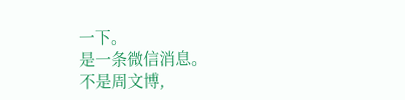一下。
是一条微信消息。
不是周文博,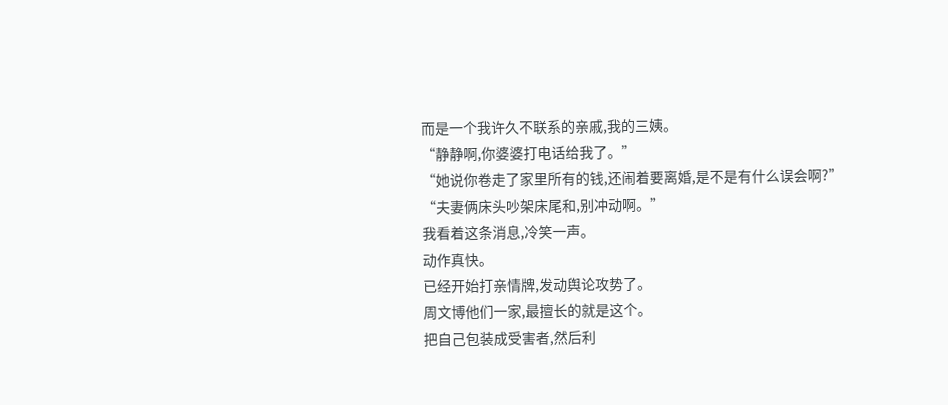而是一个我许久不联系的亲戚,我的三姨。
“静静啊,你婆婆打电话给我了。”
“她说你卷走了家里所有的钱,还闹着要离婚,是不是有什么误会啊?”
“夫妻俩床头吵架床尾和,别冲动啊。”
我看着这条消息,冷笑一声。
动作真快。
已经开始打亲情牌,发动舆论攻势了。
周文博他们一家,最擅长的就是这个。
把自己包装成受害者,然后利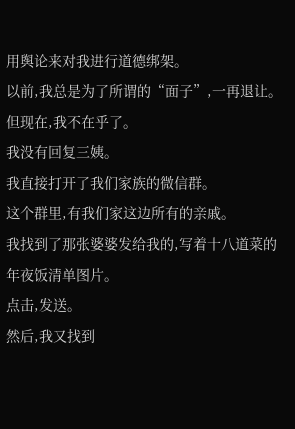用舆论来对我进行道德绑架。
以前,我总是为了所谓的“面子”,一再退让。
但现在,我不在乎了。
我没有回复三姨。
我直接打开了我们家族的微信群。
这个群里,有我们家这边所有的亲戚。
我找到了那张婆婆发给我的,写着十八道菜的年夜饭清单图片。
点击,发送。
然后,我又找到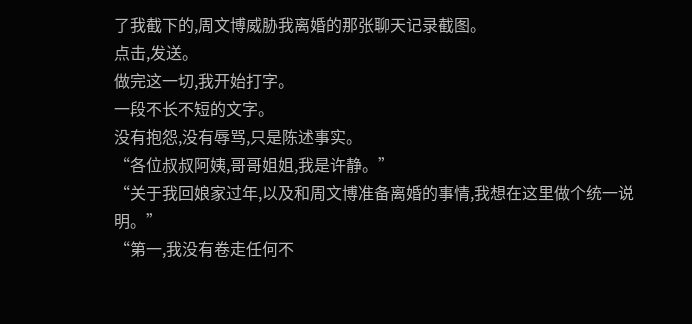了我截下的,周文博威胁我离婚的那张聊天记录截图。
点击,发送。
做完这一切,我开始打字。
一段不长不短的文字。
没有抱怨,没有辱骂,只是陈述事实。
“各位叔叔阿姨,哥哥姐姐,我是许静。”
“关于我回娘家过年,以及和周文博准备离婚的事情,我想在这里做个统一说明。”
“第一,我没有卷走任何不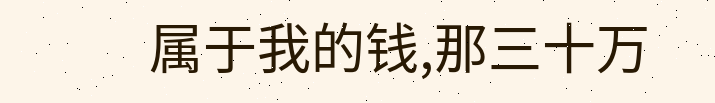属于我的钱,那三十万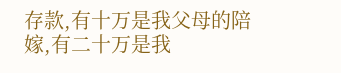存款,有十万是我父母的陪嫁,有二十万是我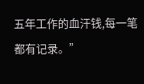五年工作的血汗钱,每一笔都有记录。”